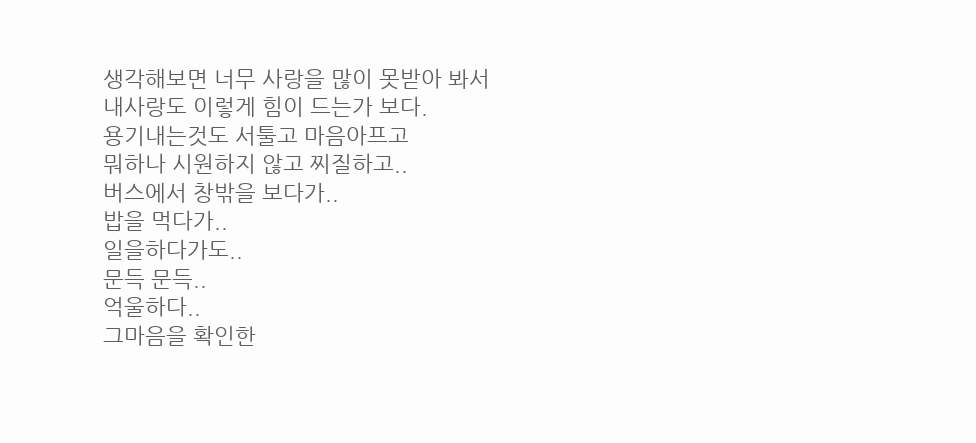생각해보면 너무 사랑을 많이 못받아 봐서
내사랑도 이렇게 힘이 드는가 보다.
용기내는것도 서툴고 마음아프고
뭐하나 시원하지 않고 찌질하고..
버스에서 창밖을 보다가..
밥을 먹다가..
일을하다가도..
문득 문득..
억울하다..
그마음을 확인한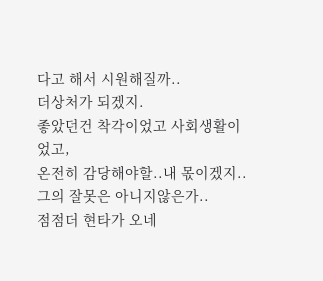다고 해서 시원해질까..
더상처가 되겠지.
좋았던건 착각이었고 사회생활이었고,
온전히 감당해야할..내 몫이겠지..
그의 잘못은 아니지않은가..
점점더 현타가 오네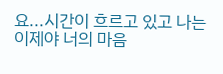요...시간이 흐르고 있고 나는
이제야 너의 마음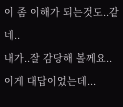이 좀 이해가 되는것도..같네..
내가..잘 감당해 볼께요..
이게 대답이었는데...